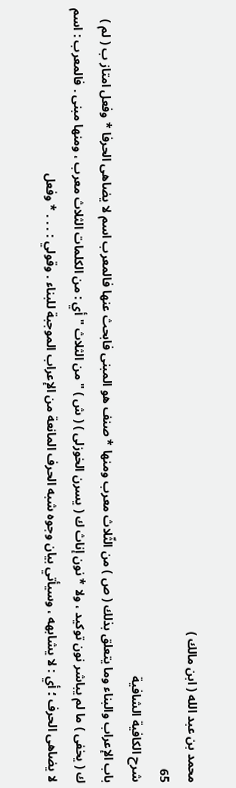محمد بن عبد الله ( ابن مالك )
65
شرح الكافية الشافية
باب الإعراب والبناء وما يتعلق بذلك ( ص ) من الثّلاث معرب ومنها * صنف هو المبنى فابحث عنها فالمعرب اسم لا يضاهى الحرفا * وفعل امتاز ب ( لم ) ك ( يخفى ) ما لم يباشر نون توكيد ، ولا * نون إناث ك ( يسرن الخوزلى ) ( ش ) " من الثلاث " أي : من الكلمات الثلاث معرب ، ومنها مبنى . فالمعرب : اسم لا يضاهى الحرف ؛ أي : لا يشابهه ، وسيأتي بيان وجوه شبه الحرف المانعة من الإعراب الموجبة للبناء . وقولي : . . . * وفعل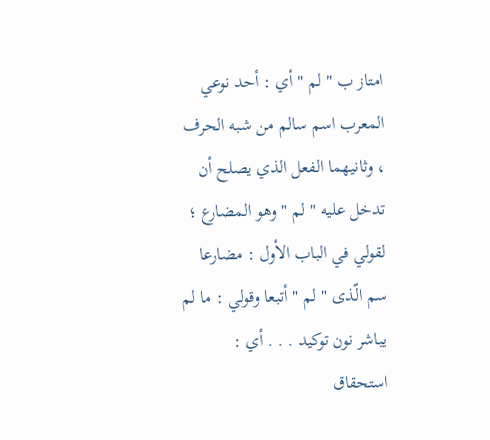امتاز ب " لم " أي : أحد نوعي المعرب اسم سالم من شبه الحرف ، وثانيهما الفعل الذي يصلح أن تدخل عليه " لم " وهو المضارع ؛ لقولي في الباب الأول : مضارعا سم الّذى " لم " أتبعا وقولي : ما لم يباشر نون توكيد . . . أي : استحقاق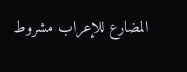المضارع للإعراب مشروط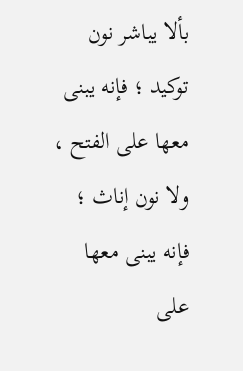بألا يباشر نون توكيد ؛ فإنه يبنى معها على الفتح ، ولا نون إناث ؛ فإنه يبنى معها على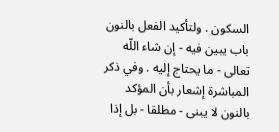السكون . ولتأكيد الفعل بالنون باب يبين فيه - إن شاء اللّه تعالى - ما يحتاج إليه . وفي ذكر المباشرة إشعار بأن المؤكد بالنون لا يبنى - مطلقا - بل إذا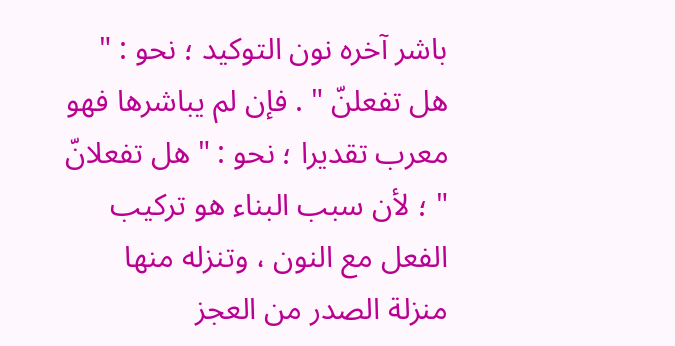باشر آخره نون التوكيد ؛ نحو : " هل تفعلنّ " . فإن لم يباشرها فهو معرب تقديرا ؛ نحو : " هل تفعلانّ " ؛ لأن سبب البناء هو تركيب الفعل مع النون ، وتنزله منها منزلة الصدر من العجز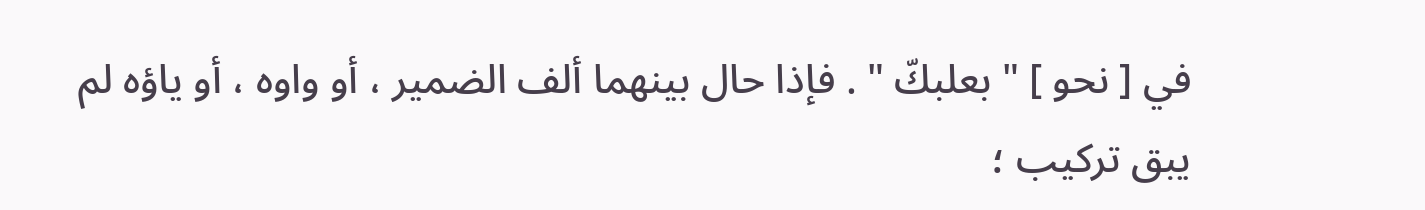في [ نحو ] " بعلبكّ " . فإذا حال بينهما ألف الضمير ، أو واوه ، أو ياؤه لم يبق تركيب ؛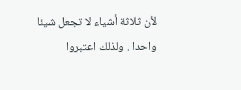لأن ثلاثة أشياء لا تجعل شيئا واحدا . ولذلك اعتبروا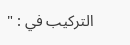التركيب في : "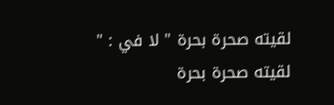لقيته صحرة بحرة " لا في : " لقيته صحرة بحرة